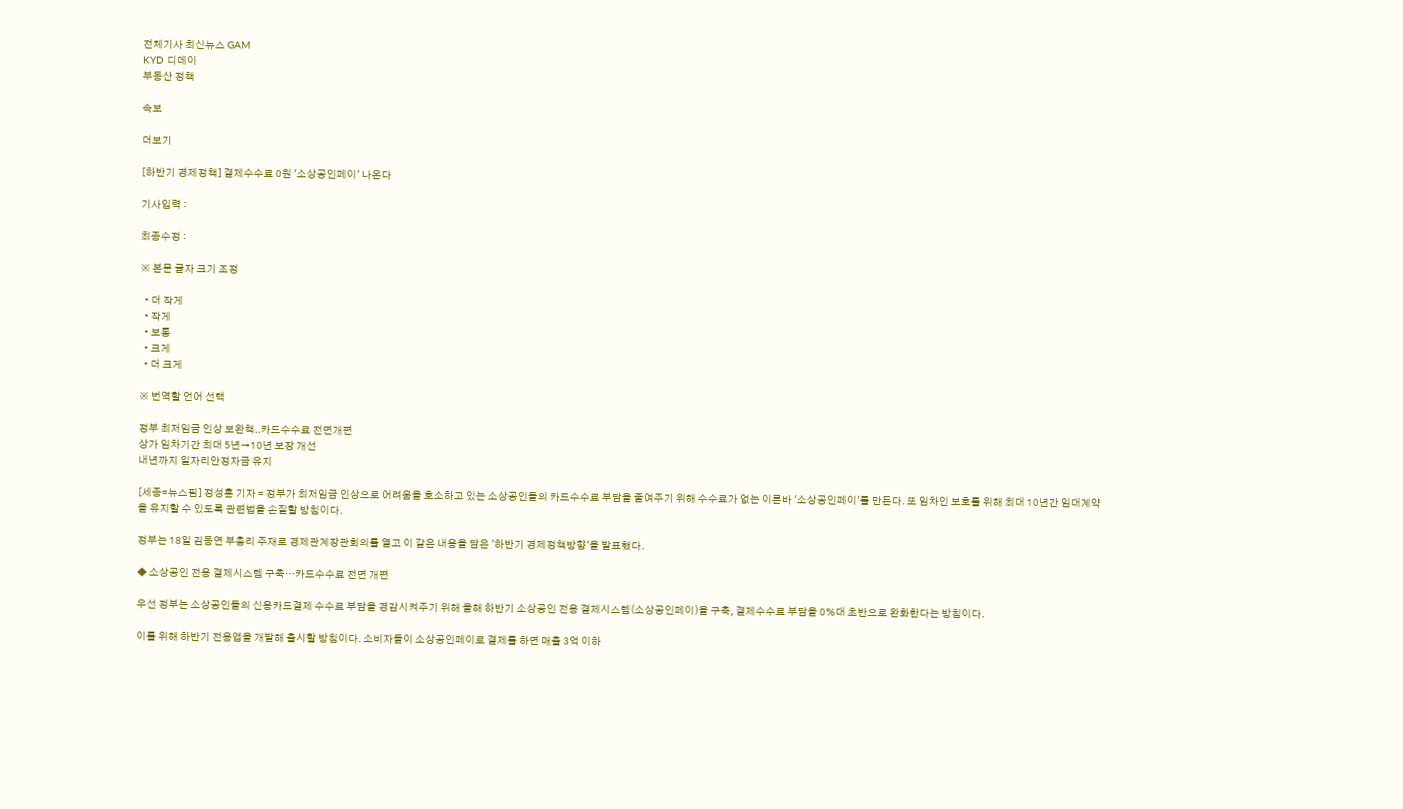전체기사 최신뉴스 GAM
KYD 디데이
부동산 정책

속보

더보기

[하반기 경제정책] 결제수수료 0원 '소상공인페이' 나온다

기사입력 :

최종수정 :

※ 본문 글자 크기 조정

  • 더 작게
  • 작게
  • 보통
  • 크게
  • 더 크게

※ 번역할 언어 선택

정부 최저임금 인상 보완책..카드수수료 전면개편
상가 임차기간 최대 5년→10년 보장 개선
내년까지 일자리안정자금 유지

[세종=뉴스핌] 정성훈 기자 = 정부가 최저임금 인상으로 어려움을 호소하고 있는 소상공인들의 카드수수료 부담을 줄여주기 위해 수수료가 없는 이른바 '소상공인페이'를 만든다. 또 임차인 보호를 위해 최대 10년간 임대계약을 유지할 수 있도록 관련법을 손질할 방침이다.

정부는 18일 김동연 부총리 주재로 경제관계장관회의를 열고 이 같은 내용을 담은 '하반기 경제정책방향'을 발표했다.

◆ 소상공인 전용 결제시스템 구축…카드수수료 전면 개편

우선 정부는 소상공인들의 신용카드결제 수수료 부담을 경감시켜주기 위해 올해 하반기 소상공인 전용 결제시스템(소상공인페이)을 구축, 결제수수료 부담을 0%대 초반으로 완화한다는 방침이다.

이를 위해 하반기 전용앱을 개발해 출시할 방침이다. 소비자들이 소상공인페이로 결제를 하면 매출 3억 이하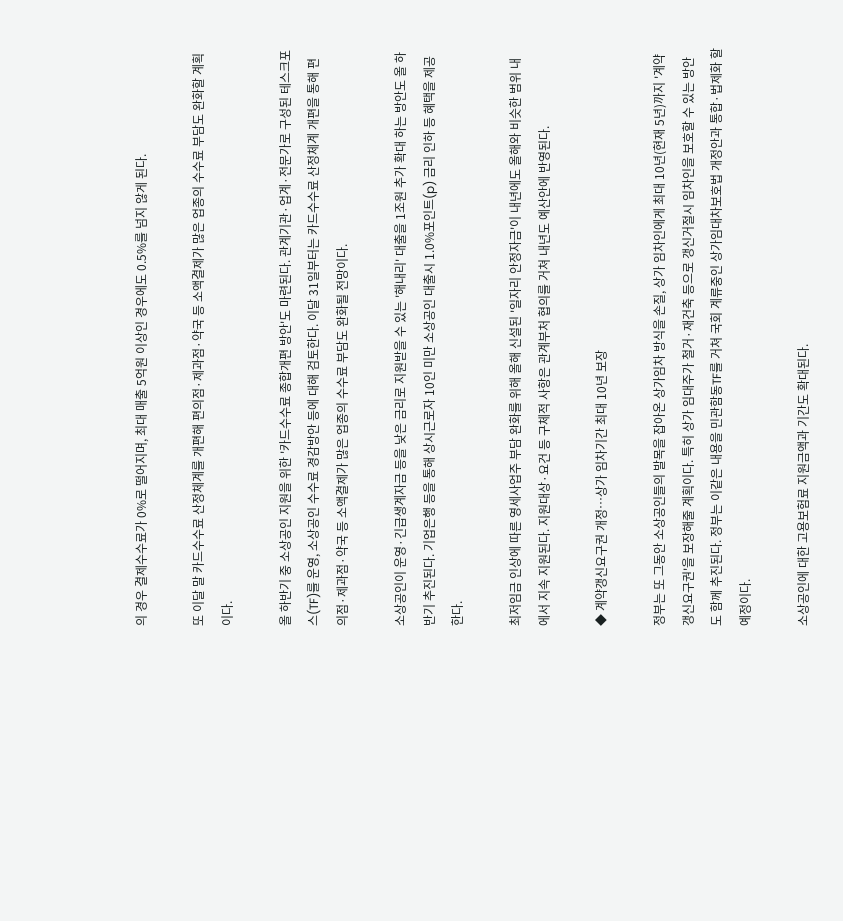의 경우 결제수수료가 0%로 떨어지며, 최대 매출 5억원 이상인 경우에도 0.5%를 넘지 않게 된다.

또 이달 말 카드수수료 산정체계를 개편해 편의점·제과점·약국 등 소액결제가 많은 업종의 수수료 부담도 완화할 계획이다.

올 하반기 중 소상공인 지원을 위한 '카드수수료 종합개편 방안'도 마련된다. 관계기관·업계·전문가로 구성된 테스크포스(TF)를 운영, 소상공인 수수료 경감방안 등에 대해 검토한다. 이달 31일부터는 카드수수료 산정체계 개편을 통해 편의점·제과점·약국 등 소액결제가 많은 업종의 수수료 부담도 완화될 전망이다.

소상공인이 운영·긴급생계자금 등을 낮은 금리로 지원받을 수 있는 '해내리' 대출을 1조원 추가 확대 하는 방안도 올 하반기 추진된다. 기업은행 등을 통해 상시근로자 10인 미만 소상공인 대출시 1.0%포인트(p) 금리 인하 등 혜택을 제공한다.

최저임금 인상에 따른 영세사업주 부담 완화를 위해 올해 신설된 '일자리 안정자금'이 내년에도 올해와 비슷한 범위 내에서 지속 지원된다. 지원대상·요건 등 구체적 사항은 관계부처 협의를 거쳐 내년도 예산안에 반영된다.

◆ 계약갱신요구권 개정…상가 임차기간 최대 10년 보장

정부는 또 그동안 소상공인들의 발목을 잡아온 상가임차 방식을 손질, 상가 임차인에게 최대 10년(현재 5년)까지 '계약갱신요구권'을 보장해줄 계획이다. 특히 상가 임대주가 철거·재건축 등으로 갱신거절시 임차인을 보호할 수 있는 방안도 함께 추진된다. 정부는 이같은 내용을 민관함동TF를 거쳐 국회 계류중인 상가임대차보호법 개정안과 통합·법제화 할 예정이다.

소상공인에 대한 고용보험료 지원금액과 기간도 확대된다.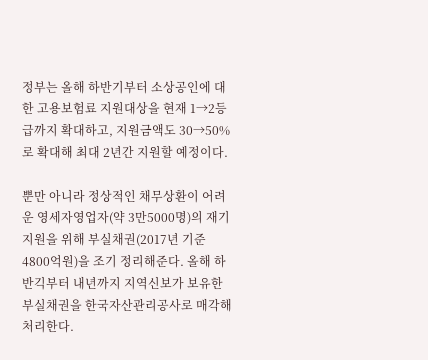정부는 올해 하반기부터 소상공인에 대한 고용보험료 지원대상을 현재 1→2등급까지 확대하고, 지원금액도 30→50%로 확대해 최대 2년간 지원할 예정이다.

뿐만 아니라 정상적인 채무상환이 어려운 영세자영업자(약 3만5000명)의 재기 지원을 위해 부실채권(2017년 기준 4800억원)을 조기 정리해준다. 올해 하반긱부터 내년까지 지역신보가 보유한 부실채권을 한국자산관리공사로 매각해 처리한다.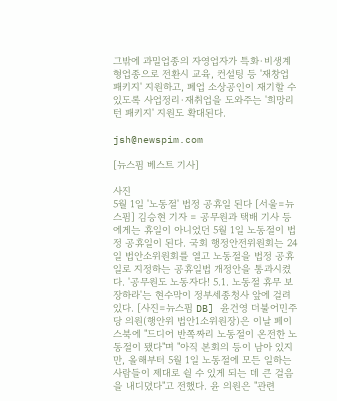그밖에 과밀업종의 자영업자가 특화·비생계형업종으로 전환시 교육, 컨설팅 등 '재창업 패키지' 지원하고, 폐업 소상공인이 재기할 수 있도록 사업정리·재취업을 도와주는 '희망리턴 패키지' 지원도 확대된다.

jsh@newspim.com

[뉴스핌 베스트 기사]

사진
5월 1일 '노동절' 법정 공휴일 된다 [서울=뉴스핌] 김승현 기자 = 공무원과 택배 기사 등에게는 휴일이 아니었던 5월 1일 노동절이 법정 공휴일이 된다. 국회 행정안전위원회는 24일 법안소위원회를 열고 노동절을 법정 공휴일로 지정하는 공휴일법 개정안을 통과시켰다. '공무원도 노동자다! 5.1. 노동절 휴무 보장하라'는 현수막이 정부세종청사 앞에 걸려있다. [사진=뉴스핌 DB] 윤건영 더불어민주당 의원(행안위 법안1소위원장)은 이날 페이스북에 "드디어 반쪽짜리 노동절이 온전한 노동절이 됐다"며 "아직 본회의 등이 남아 있지만, 올해부터 5월 1일 노동절에 모든 일하는 사람들이 제대로 쉴 수 있게 되는 데 큰 걸음을 내디뎠다"고 전했다. 윤 의원은 "관련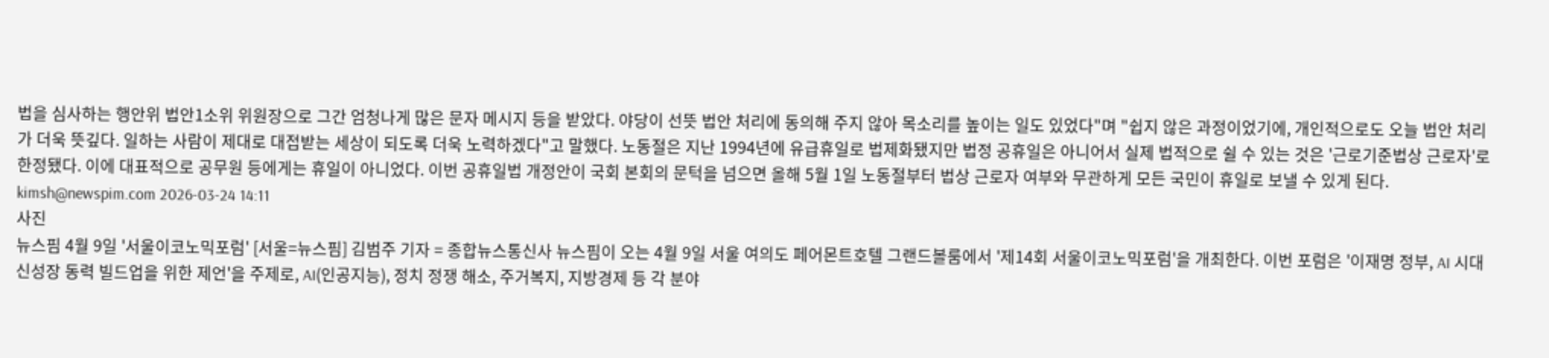법을 심사하는 행안위 법안1소위 위원장으로 그간 엄청나게 많은 문자 메시지 등을 받았다. 야당이 선뜻 법안 처리에 동의해 주지 않아 목소리를 높이는 일도 있었다"며 "쉽지 않은 과정이었기에, 개인적으로도 오늘 법안 처리가 더욱 뜻깊다. 일하는 사람이 제대로 대접받는 세상이 되도록 더욱 노력하겠다"고 말했다. 노동절은 지난 1994년에 유급휴일로 법제화됐지만 법정 공휴일은 아니어서 실제 법적으로 쉴 수 있는 것은 '근로기준법상 근로자'로 한정됐다. 이에 대표적으로 공무원 등에게는 휴일이 아니었다. 이번 공휴일법 개정안이 국회 본회의 문턱을 넘으면 올해 5월 1일 노동절부터 법상 근로자 여부와 무관하게 모든 국민이 휴일로 보낼 수 있게 된다. kimsh@newspim.com 2026-03-24 14:11
사진
뉴스핌 4월 9일 '서울이코노믹포럼' [서울=뉴스핌] 김범주 기자 = 종합뉴스통신사 뉴스핌이 오는 4월 9일 서울 여의도 페어몬트호텔 그랜드볼룸에서 '제14회 서울이코노믹포럼'을 개최한다. 이번 포럼은 '이재명 정부, AI 시대 신성장 동력 빌드업을 위한 제언'을 주제로, AI(인공지능), 정치 정쟁 해소, 주거복지, 지방경제 등 각 분야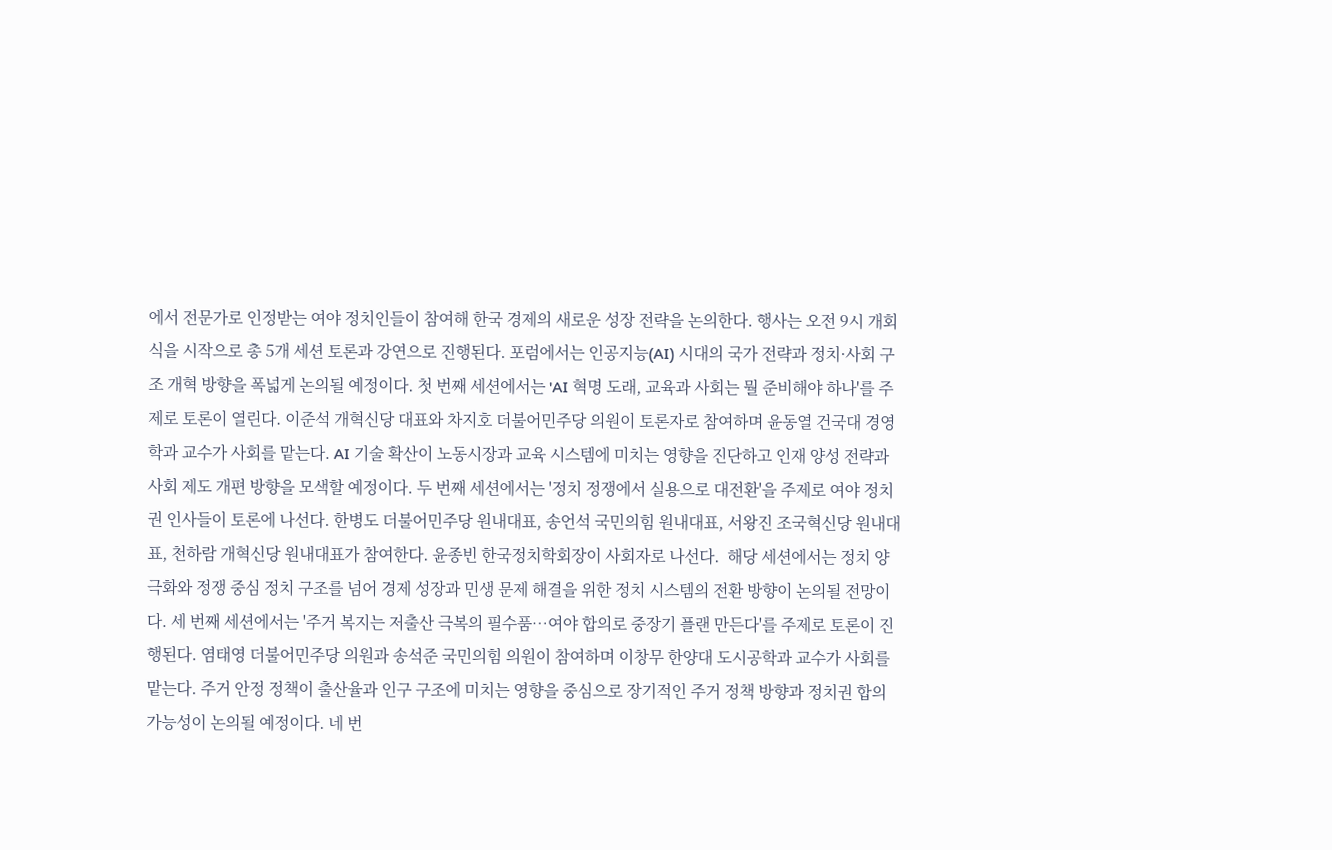에서 전문가로 인정받는 여야 정치인들이 참여해 한국 경제의 새로운 성장 전략을 논의한다. 행사는 오전 9시 개회식을 시작으로 총 5개 세션 토론과 강연으로 진행된다. 포럼에서는 인공지능(AI) 시대의 국가 전략과 정치·사회 구조 개혁 방향을 폭넓게 논의될 예정이다. 첫 번째 세션에서는 'AI 혁명 도래, 교육과 사회는 뭘 준비해야 하나'를 주제로 토론이 열린다. 이준석 개혁신당 대표와 차지호 더불어민주당 의원이 토론자로 참여하며 윤동열 건국대 경영학과 교수가 사회를 맡는다. AI 기술 확산이 노동시장과 교육 시스템에 미치는 영향을 진단하고 인재 양성 전략과 사회 제도 개편 방향을 모색할 예정이다. 두 번째 세션에서는 '정치 정쟁에서 실용으로 대전환'을 주제로 여야 정치권 인사들이 토론에 나선다. 한병도 더불어민주당 원내대표, 송언석 국민의힘 원내대표, 서왕진 조국혁신당 원내대표, 천하람 개혁신당 원내대표가 참여한다. 윤종빈 한국정치학회장이 사회자로 나선다.  해당 세션에서는 정치 양극화와 정쟁 중심 정치 구조를 넘어 경제 성장과 민생 문제 해결을 위한 정치 시스템의 전환 방향이 논의될 전망이다. 세 번째 세션에서는 '주거 복지는 저출산 극복의 필수품…여야 합의로 중장기 플랜 만든다'를 주제로 토론이 진행된다. 염태영 더불어민주당 의원과 송석준 국민의힘 의원이 참여하며 이창무 한양대 도시공학과 교수가 사회를 맡는다. 주거 안정 정책이 출산율과 인구 구조에 미치는 영향을 중심으로 장기적인 주거 정책 방향과 정치권 합의 가능성이 논의될 예정이다. 네 번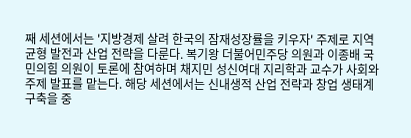째 세션에서는 '지방경제 살려 한국의 잠재성장률을 키우자' 주제로 지역균형 발전과 산업 전략을 다룬다. 복기왕 더불어민주당 의원과 이종배 국민의힘 의원이 토론에 참여하며 채지민 성신여대 지리학과 교수가 사회와 주제 발표를 맡는다. 해당 세션에서는 신내생적 산업 전략과 창업 생태계 구축을 중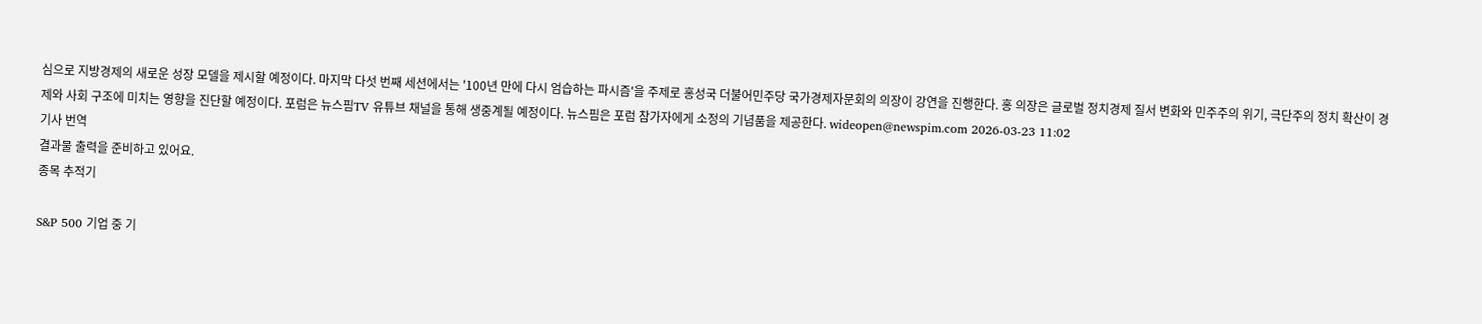심으로 지방경제의 새로운 성장 모델을 제시할 예정이다. 마지막 다섯 번째 세션에서는 '100년 만에 다시 엄습하는 파시즘'을 주제로 홍성국 더불어민주당 국가경제자문회의 의장이 강연을 진행한다. 홍 의장은 글로벌 정치경제 질서 변화와 민주주의 위기, 극단주의 정치 확산이 경제와 사회 구조에 미치는 영향을 진단할 예정이다. 포럼은 뉴스핌TV 유튜브 채널을 통해 생중계될 예정이다. 뉴스핌은 포럼 참가자에게 소정의 기념품을 제공한다. wideopen@newspim.com 2026-03-23 11:02
기사 번역
결과물 출력을 준비하고 있어요.
종목 추적기

S&P 500 기업 중 기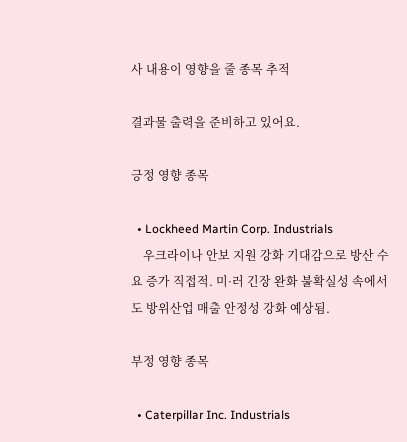사 내용이 영향을 줄 종목 추적

결과물 출력을 준비하고 있어요.

긍정 영향 종목

  • Lockheed Martin Corp. Industrials
    우크라이나 안보 지원 강화 기대감으로 방산 수요 증가 직접적. 미·러 긴장 완화 불확실성 속에서도 방위산업 매출 안정성 강화 예상됨.

부정 영향 종목

  • Caterpillar Inc. Industrials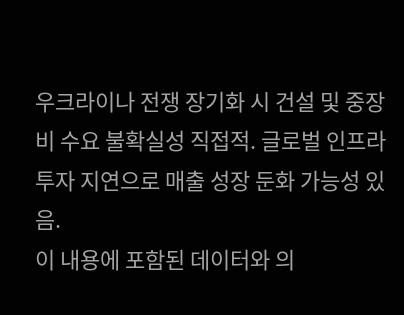우크라이나 전쟁 장기화 시 건설 및 중장비 수요 불확실성 직접적. 글로벌 인프라 투자 지연으로 매출 성장 둔화 가능성 있음.
이 내용에 포함된 데이터와 의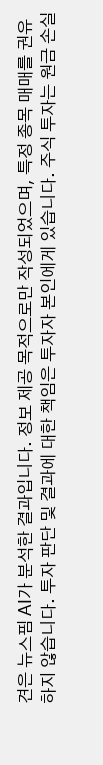견은 뉴스핌 AI가 분석한 결과입니다. 정보 제공 목적으로만 작성되었으며, 특정 종목 매매를 권유하지 않습니다. 투자 판단 및 결과에 대한 책임은 투자자 본인에게 있습니다. 주식 투자는 원금 손실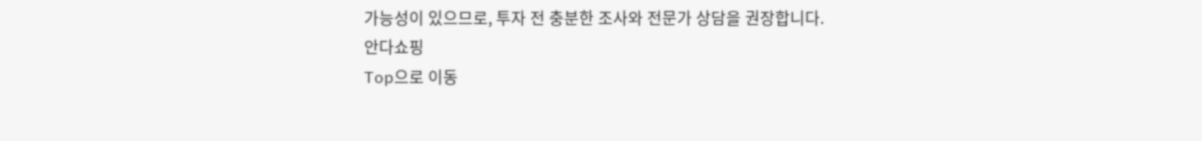가능성이 있으므로, 투자 전 충분한 조사와 전문가 상담을 권장합니다.
안다쇼핑
Top으로 이동